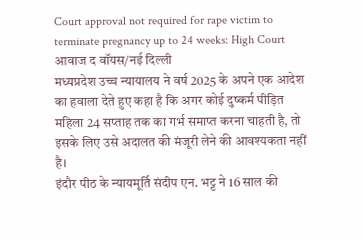Court approval not required for rape victim to terminate pregnancy up to 24 weeks: High Court
आवाज द वॉयस/नई दिल्ली
मध्यप्रदेश उच्च न्यायालय ने वर्ष 2025 के अपने एक आदेश का हवाला देते हुए कहा है कि अगर कोई दुष्कर्म पीड़ित महिला 24 सप्ताह तक का गर्भ समाप्त करना चाहती है, तो इसके लिए उसे अदालत की मंजूरी लेने की आवश्यकता नहीं है।
इंदौर पीठ के न्यायमूर्ति संदीप एन. भट्ट ने 16 साल की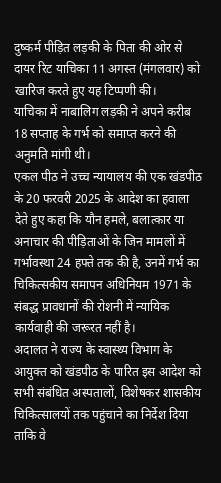दुष्कर्म पीड़ित लड़की के पिता की ओर से दायर रिट याचिका 11 अगस्त (मंगलवार) को खारिज करते हुए यह टिप्पणी की।
याचिका में नाबालिग लड़की ने अपने करीब 18 सप्ताह के गर्भ को समाप्त करने की अनुमति मांगी थी।
एकल पीठ ने उच्च न्यायालय की एक खंडपीठ के 20 फरवरी 2025 के आदेश का हवाला देते हुए कहा कि यौन हमले, बलात्कार या अनाचार की पीड़िताओं के जिन मामलों में गर्भावस्था 24 हफ्ते तक की है, उनमें गर्भ का चिकित्सकीय समापन अधिनियम 1971 के संबद्ध प्रावधानों की रोशनी में न्यायिक कार्यवाही की जरूरत नहीं है।
अदालत ने राज्य के स्वास्थ्य विभाग के आयुक्त को खंडपीठ के पारित इस आदेश को सभी संबंधित अस्पतालों, विशेषकर शासकीय चिकित्सालयों तक पहुंचाने का निर्देश दिया ताकि वे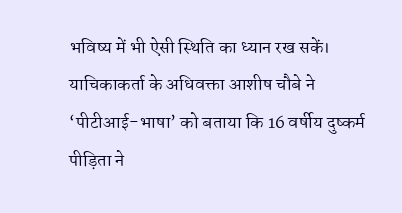भविष्य में भी ऐसी स्थिति का ध्यान रख सकें।
याचिकाकर्ता के अधिवक्ता आशीष चौबे ने ‘पीटीआई-भाषा’ को बताया कि 16 वर्षीय दुष्कर्म पीड़िता ने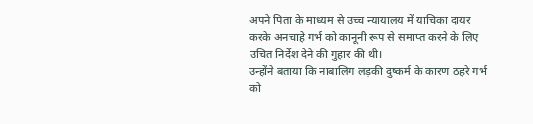अपने पिता के माध्यम से उच्च न्यायालय में याचिका दायर करके अनचाहे गर्भ को कानूनी रूप से समाप्त करने के लिए उचित निर्देश देने की गुहार की थी।
उन्होंने बताया कि नाबालिग लड़की दुष्कर्म के कारण ठहरे गर्भ को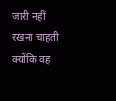जारी नहीं रखना चाहती क्योंकि वह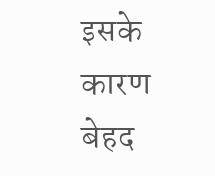इसके कारण बेहद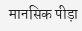मानसिक पीड़ा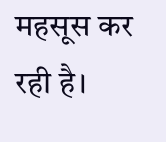महसूस कर रही है।